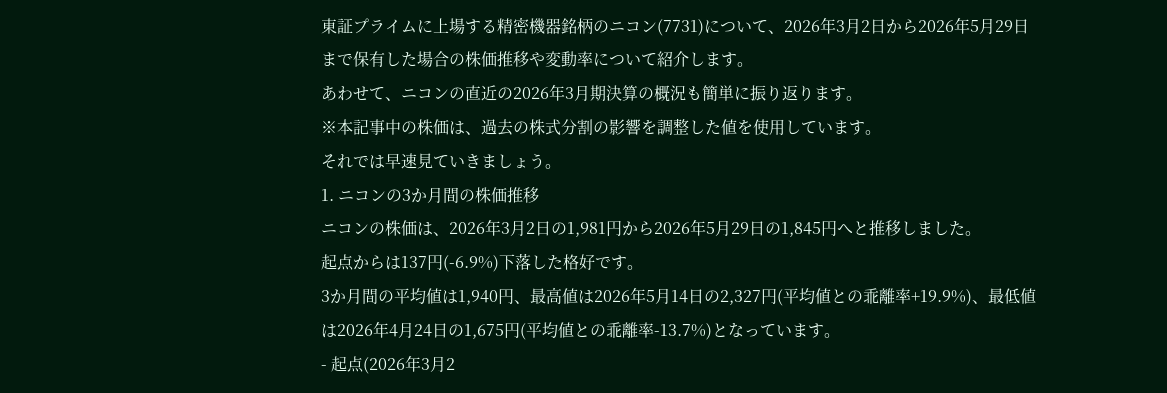東証プライムに上場する精密機器銘柄のニコン(7731)について、2026年3月2日から2026年5月29日まで保有した場合の株価推移や変動率について紹介します。
あわせて、ニコンの直近の2026年3月期決算の概況も簡単に振り返ります。
※本記事中の株価は、過去の株式分割の影響を調整した値を使用しています。
それでは早速見ていきましょう。
1. ニコンの3か月間の株価推移
ニコンの株価は、2026年3月2日の1,981円から2026年5月29日の1,845円へと推移しました。
起点からは137円(-6.9%)下落した格好です。
3か月間の平均値は1,940円、最高値は2026年5月14日の2,327円(平均値との乖離率+19.9%)、最低値は2026年4月24日の1,675円(平均値との乖離率-13.7%)となっています。
- 起点(2026年3月2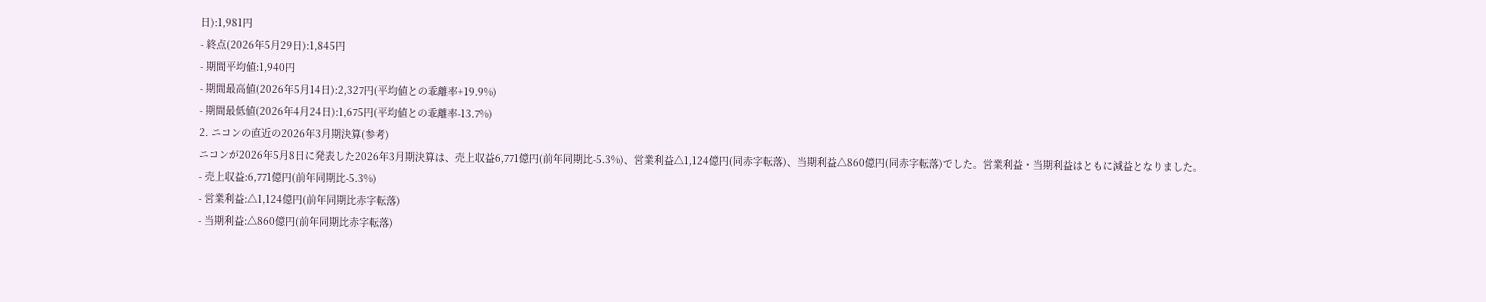日):1,981円
- 終点(2026年5月29日):1,845円
- 期間平均値:1,940円
- 期間最高値(2026年5月14日):2,327円(平均値との乖離率+19.9%)
- 期間最低値(2026年4月24日):1,675円(平均値との乖離率-13.7%)
2. ニコンの直近の2026年3月期決算(参考)
ニコンが2026年5月8日に発表した2026年3月期決算は、売上収益6,771億円(前年同期比-5.3%)、営業利益△1,124億円(同赤字転落)、当期利益△860億円(同赤字転落)でした。営業利益・当期利益はともに減益となりました。
- 売上収益:6,771億円(前年同期比-5.3%)
- 営業利益:△1,124億円(前年同期比赤字転落)
- 当期利益:△860億円(前年同期比赤字転落)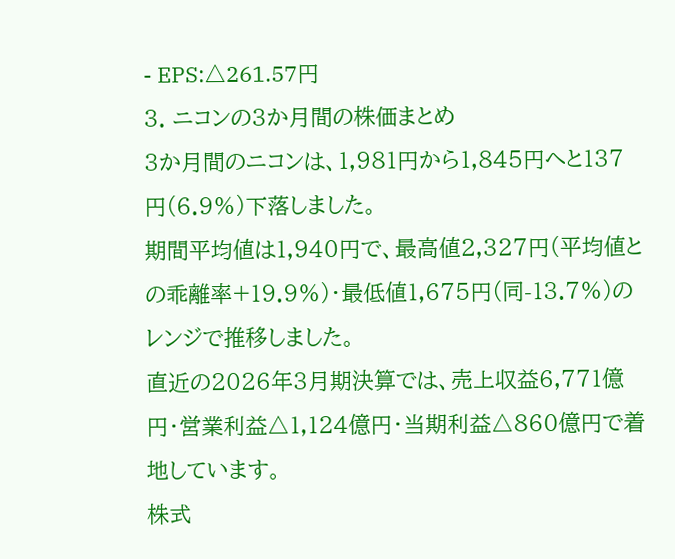- EPS:△261.57円
3. ニコンの3か月間の株価まとめ
3か月間のニコンは、1,981円から1,845円へと137円(6.9%)下落しました。
期間平均値は1,940円で、最高値2,327円(平均値との乖離率+19.9%)・最低値1,675円(同-13.7%)のレンジで推移しました。
直近の2026年3月期決算では、売上収益6,771億円・営業利益△1,124億円・当期利益△860億円で着地しています。
株式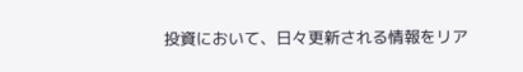投資において、日々更新される情報をリア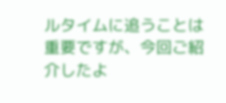ルタイムに追うことは重要ですが、今回ご紹介したよ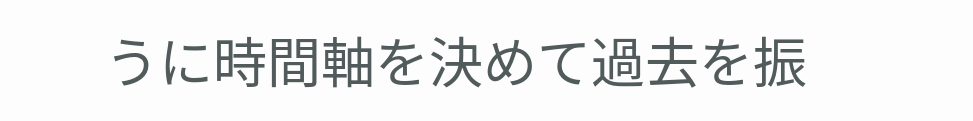うに時間軸を決めて過去を振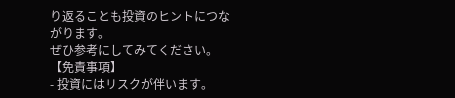り返ることも投資のヒントにつながります。
ぜひ参考にしてみてください。
【免責事項】
- 投資にはリスクが伴います。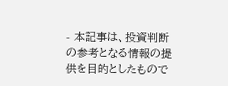- 本記事は、投資判断の参考となる情報の提供を目的としたもので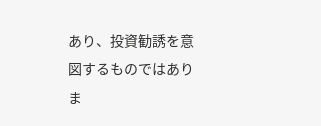あり、投資勧誘を意図するものではありま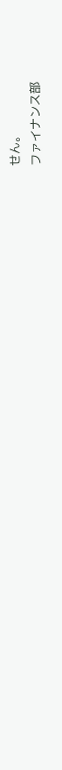せん。
ファイナンス部